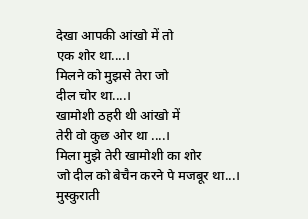देखा आपकी आंखो में तो
एक शोर था....।
मिलने को मुझसे तेरा जो
दील चोर था....।
खामोशी ठहरी थी आंखो में
तेरी वो कुछ ओर था ....।
मिला मुझे तेरी खामोशी का शोर
जो दील को बेचैन करने पे मजबूर था...।
मुस्कुराती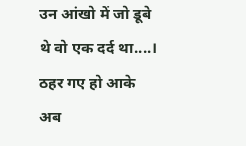उन आंखो में जो डूबे
थे वो एक दर्द था....।
ठहर गए हो आके अब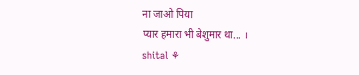ना जाओ पिया
प्यार हमारा भी बेशुमार था... ।
shital ⚘